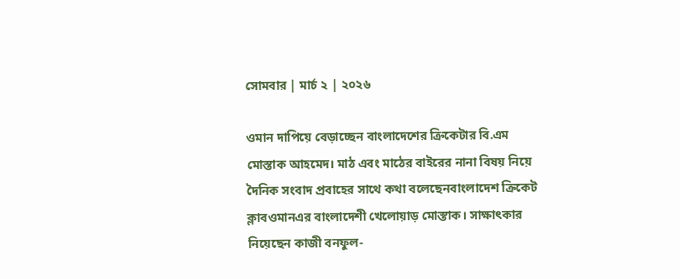সোমবার | মার্চ ২ | ২০২৬

ওমান দাপিয়ে বেড়াচ্ছেন বাংলাদেশের ক্রিকেটার বি.এম মোস্তাক আহমেদ। মাঠ এবং মাঠের বাইরের নানা বিষয় নিয়ে দৈনিক সংবাদ প্রবাহের সাথে কথা বলেছেনবাংলাদেশ ক্রিকেট ক্লাবওমানএর বাংলাদেশী খেলোয়াড় মোস্তাক। সাক্ষাৎকার নিয়েছেন কাজী বনফুল-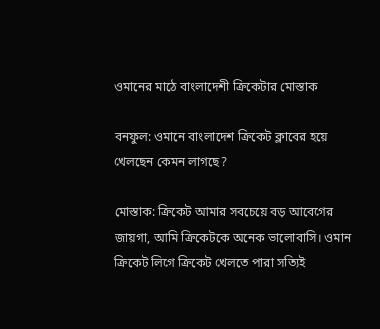ওমানের মাঠে বাংলাদেশী ক্রিকেটার মোস্তাক

বনফুল: ওমানে বাংলাদেশ ক্রিকেট ক্লাবের হয়ে খেলছেন কেমন লাগছে?

মোস্তাক: ক্রিকেট আমার সবচেয়ে বড় আবেগের জায়গা, আমি ক্রিকেটকে অনেক ভালোবাসি। ওমান ক্রিকেট লিগে ক্রিকেট খেলতে পারা সত্যিই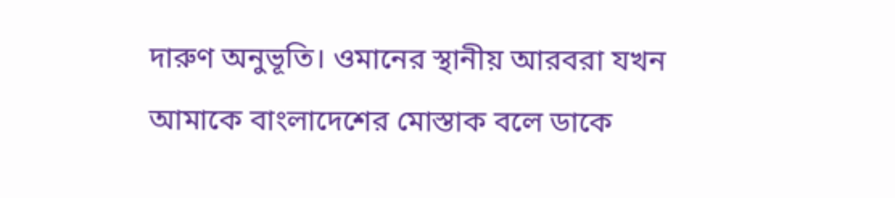দারুণ অনুভূতি। ওমানের স্থানীয় আরবরা যখন আমাকে বাংলাদেশের মোস্তাক বলে ডাকে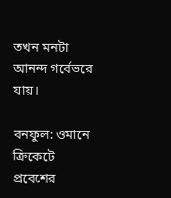তখন মনটা আনন্দ গর্বেভরে যায়।

বনফুল: ওমানে ক্রিকেটে প্রবেশের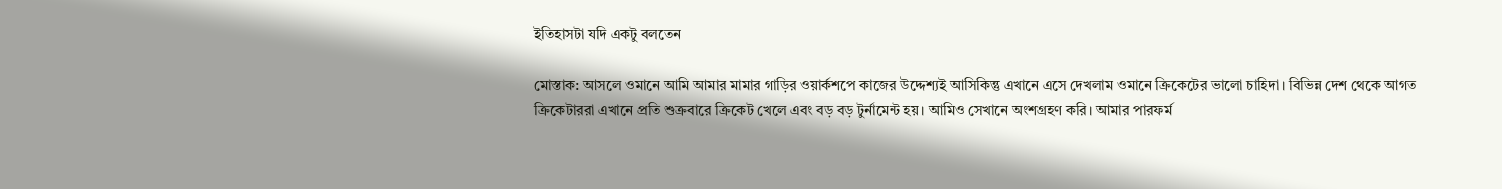ইতিহাসটা যদি একটু বলতেন

মোস্তাক: আসলে ওমানে আমি আমার মামার গাড়ির ওয়ার্কশপে কাজের উদ্দেশ্যই আসিকিন্তু এখানে এসে দেখলাম ওমানে ক্রিকেটের ভালো চাহিদা। বিভিন্ন দেশ থেকে আগত ক্রিকেটাররা এখানে প্রতি শুক্রবারে ক্রিকেট খেলে এবং বড় বড় টুর্নামেন্ট হয়। আমিও সেখানে অংশগ্রহণ করি। আমার পারফর্ম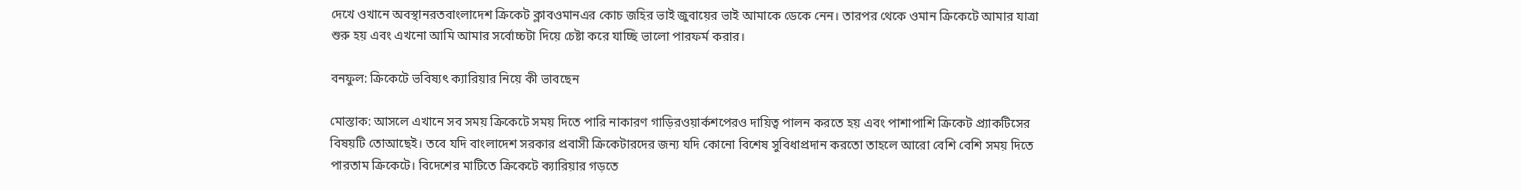দেখে ওখানে অবস্থানরতবাংলাদেশ ক্রিকেট ক্লাবওমানএর কোচ জহির ভাই জুবায়ের ভাই আমাকে ডেকে নেন। তারপর থেকে ওমান ক্রিকেটে আমার যাত্রা শুরু হয় এবং এখনো আমি আমার সর্বোচ্চটা দিয়ে চেষ্টা করে যাচ্ছি ভালো পারফর্ম করার।

বনফুল: ক্রিকেটে ভবিষ্যৎ ক্যারিয়ার নিয়ে কী ভাবছেন

মোস্তাক: আসলে এখানে সব সময় ক্রিকেটে সময় দিতে পারি নাকারণ গাড়িরওয়ার্কশপেরও দায়িত্ব পালন করতে হয় এবং পাশাপাশি ক্রিকেট প্র্যাকটিসের বিষয়টি তোআছেই। তবে যদি বাংলাদেশ সরকার প্রবাসী ক্রিকেটারদের জন্য যদি কোনো বিশেষ সুবিধাপ্রদান করতো তাহলে আরো বেশি বেশি সময় দিতে পারতাম ক্রিকেটে। বিদেশের মাটিতে ক্রিকেটে ক্যারিয়ার গড়তে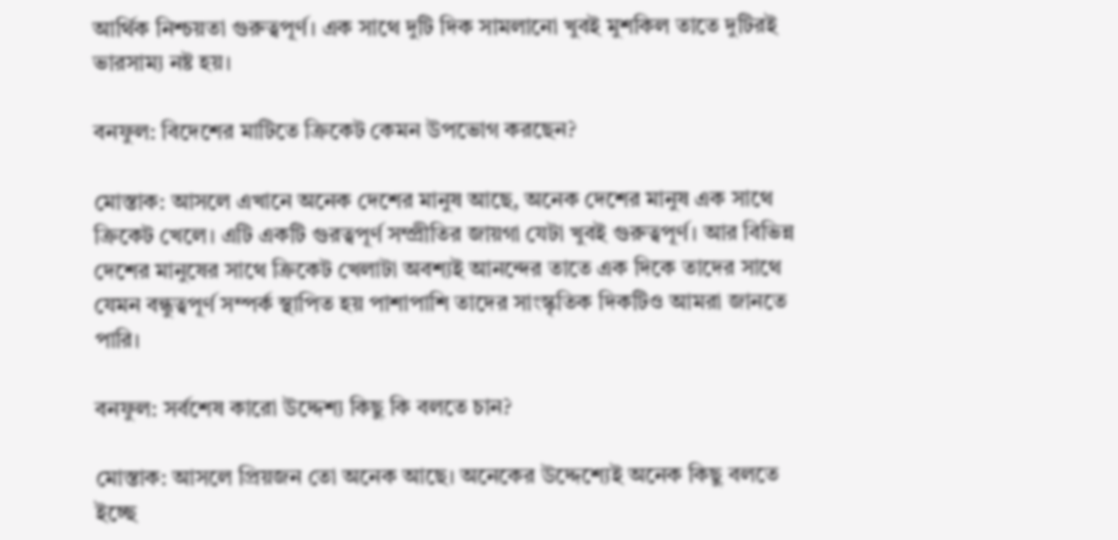আর্থিক নিশ্চয়তা গুরুত্বপূর্ণ। এক সাথে দুটি দিক সামলানো খুবই মুশকিল তাতে দুটিরই ভারসাম্য নষ্ট হয়।

বনফুল: বিদেশের মাটিতে ক্রিকেট কেমন উপভোগ করছেন?

মোস্তাক: আসলে এখানে অনেক দেশের মানুষ আছে, অনেক দেশের মানুষ এক সাথে ক্রিকেট খেলে। এটি একটি গুরত্বপূর্ণ সম্প্রীতির জায়গা যেটা খুবই গুরুত্বপূর্ণ। আর বিভিন্ন দেশের মানুষের সাথে ক্রিকেট খেলাটা অবশ্যই আনন্দের তাতে এক দিকে তাদের সাথে যেমন বন্ধুত্বপূর্ণ সম্পর্ক স্থাপিত হয় পাশাপাশি তাদের সাংস্কৃতিক দিকটিও আমরা জানতে পারি।

বনফুল: সর্বশেষ কারো উদ্দেশ্য কিছু কি বলতে চান?

মোস্তাক: আসলে প্রিয়জন তো অনেক আছে। অনেকের উদ্দেশ্যেই অনেক কিছু বলতে ইচ্ছে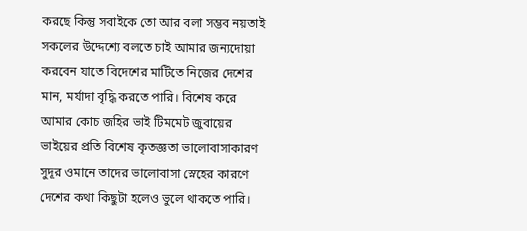করছে কিন্তু সবাইকে তো আর বলা সম্ভব নয়তাই সকলের উদ্দেশ্যে বলতে চাই আমার জন্যদোয়া করবেন যাতে বিদেশের মাটিতে নিজের দেশের মান, মর্যাদা বৃদ্ধি করতে পারি। বিশেষ করে আমার কোচ জহির ভাই টিমমেট জুবায়ের ভাইয়ের প্রতি বিশেষ কৃতজ্ঞতা ভালোবাসাকারণ সুদূর ওমানে তাদের ভালোবাসা স্নেহের কারণে দেশের কথা কিছুটা হলেও ভুলে থাকতে পারি।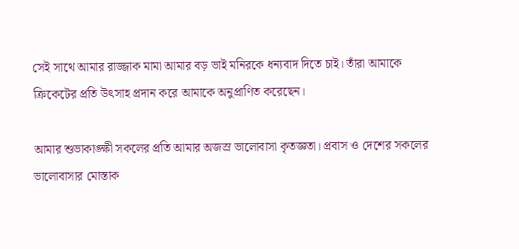সেই সাথে আমার রাজ্জাক মামা আমার বড় ভাই মনিরকে ধন্যবাদ দিতে চাই। তাঁরা আমাকে ক্রিকেটের প্রতি উৎসাহ প্রদান করে আমাকে অনুপ্রাণিত করেছেন।

আমার শুভাকাঙ্ক্ষী সকলের প্রতি আমার অজস্র ভালোবাসা কৃতজ্ঞতা। প্রবাস ও দেশের সকলের ভালোবাসার মোস্তাক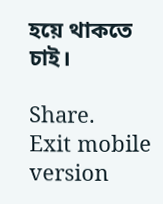হয়ে থাকতে চাই।

Share.
Exit mobile version